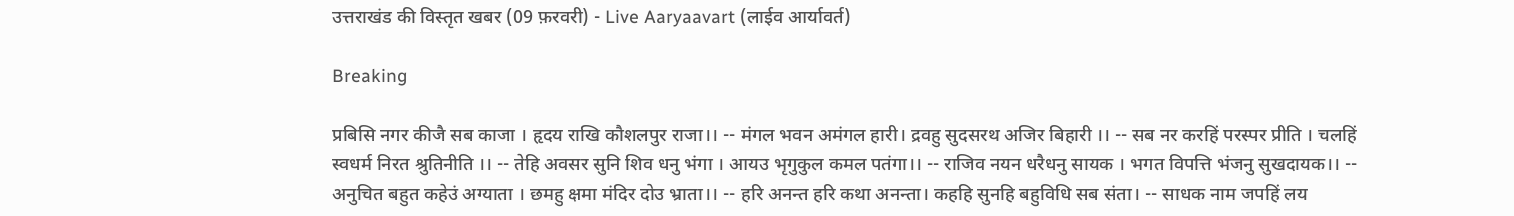उत्तराखंड की विस्तृत खबर (09 फ़रवरी) - Live Aaryaavart (लाईव आर्यावर्त)

Breaking

प्रबिसि नगर कीजै सब काजा । हृदय राखि कौशलपुर राजा।। -- मंगल भवन अमंगल हारी। द्रवहु सुदसरथ अजिर बिहारी ।। -- सब नर करहिं परस्पर प्रीति । चलहिं स्वधर्म निरत श्रुतिनीति ।। -- तेहि अवसर सुनि शिव धनु भंगा । आयउ भृगुकुल कमल पतंगा।। -- राजिव नयन धरैधनु सायक । भगत विपत्ति भंजनु सुखदायक।। -- अनुचित बहुत कहेउं अग्याता । छमहु क्षमा मंदिर दोउ भ्राता।। -- हरि अनन्त हरि कथा अनन्ता। कहहि सुनहि बहुविधि सब संता। -- साधक नाम जपहिं लय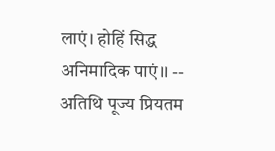लाएं। होहिं सिद्ध अनिमादिक पाएं।। -- अतिथि पूज्य प्रियतम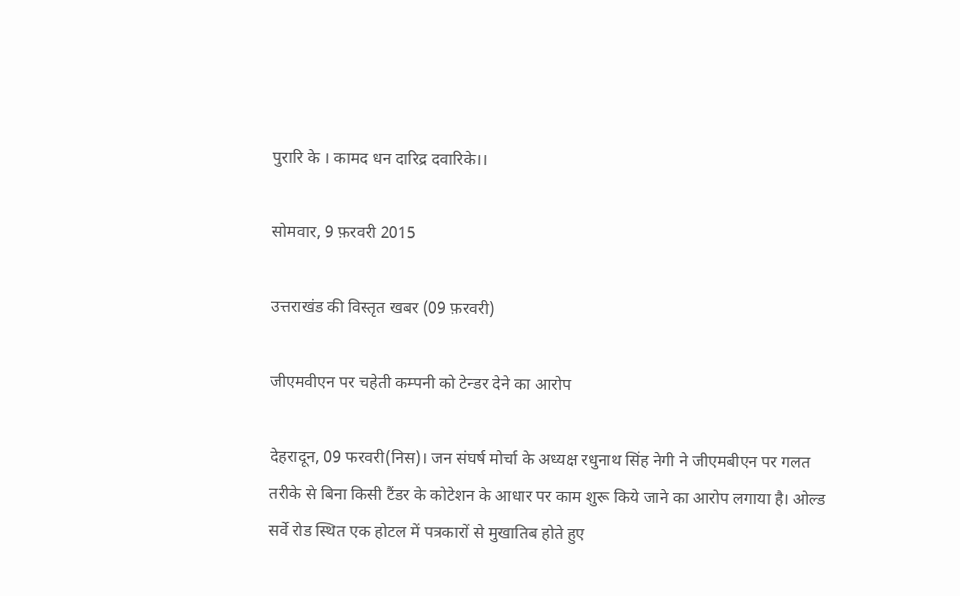पुरारि के । कामद धन दारिद्र दवारिके।।

सोमवार, 9 फ़रवरी 2015

उत्तराखंड की विस्तृत खबर (09 फ़रवरी)

जीएमवीएन पर चहेती कम्पनी को टेन्डर देने का आरोप

देहरादून, 09 फरवरी(निस)। जन संघर्ष मोर्चा के अध्यक्ष रधुनाथ सिंह नेगी ने जीएमबीएन पर गलत तरीके से बिना किसी टैंडर के कोटेशन के आधार पर काम शुरू किये जाने का आरोप लगाया है। ओल्ड सर्वे रोड स्थित एक होटल में पत्रकारों से मुखातिब होते हुए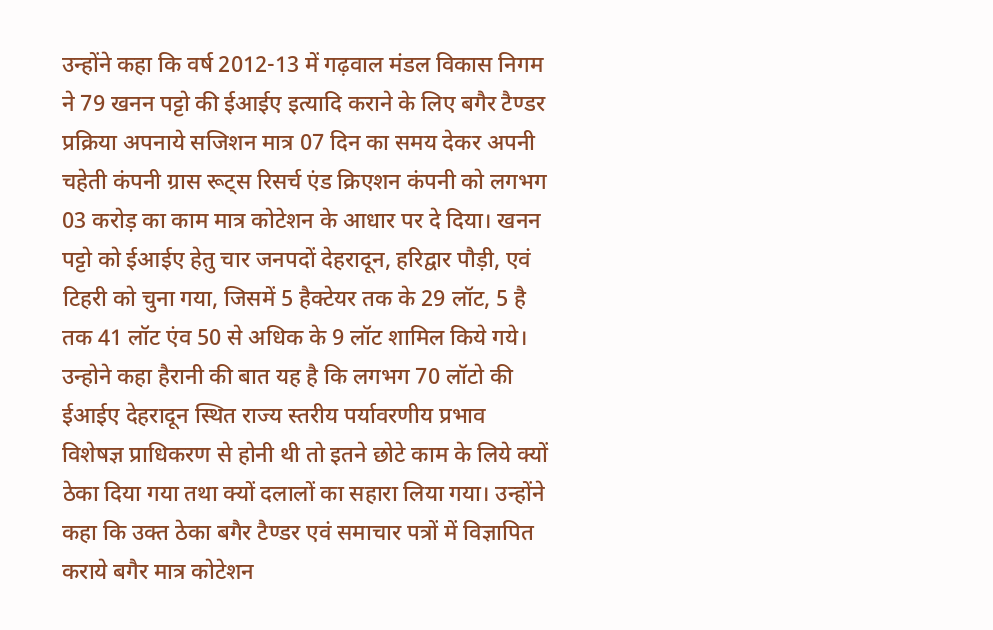उन्होंने कहा कि वर्ष 2012-13 में गढ़वाल मंडल विकास निगम ने 79 खनन पट्टो की ईआईए इत्यादि कराने के लिए बगैर टैण्डर प्रक्रिया अपनाये सजिशन मात्र 07 दिन का समय देकर अपनी चहेती कंपनी ग्रास रूट्स रिसर्च एंड क्रिएशन कंपनी को लगभग 03 करोड़ का काम मात्र कोटेशन के आधार पर दे दिया। खनन पट्टो को ईआईए हेतु चार जनपदों देहरादून, हरिद्वार पौड़ी, एवं टिहरी को चुना गया, जिसमें 5 हैक्टेयर तक के 29 लॉट, 5 है तक 41 लॉट एंव 50 से अधिक के 9 लॉट शामिल किये गये। उन्होने कहा हैरानी की बात यह है कि लगभग 70 लॉटो की ईआईए देहरादून स्थित राज्य स्तरीय पर्यावरणीय प्रभाव विशेषज्ञ प्राधिकरण से होनी थी तो इतने छोटे काम के लिये क्यों ठेका दिया गया तथा क्यों दलालों का सहारा लिया गया। उन्होंने कहा कि उक्त ठेका बगैर टैण्डर एवं समाचार पत्रों में विज्ञापित कराये बगैर मात्र कोटेशन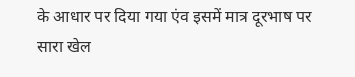के आधार पर दिया गया एंव इसमें मात्र दूरभाष पर सारा खेल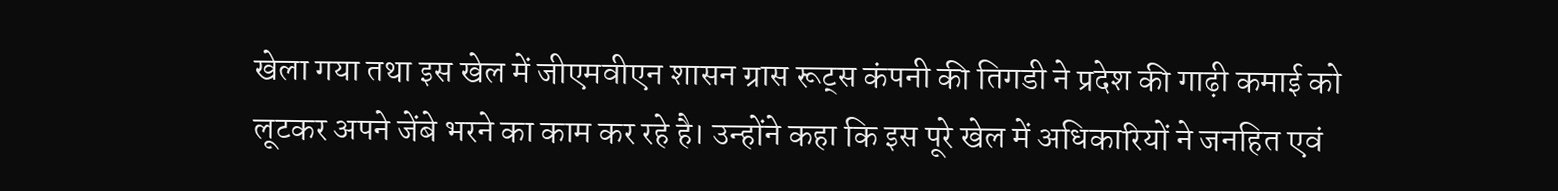खेला गया तथा इस खेल में जीएमवीएन शासन ग्रास रूट्स कंपनी की तिगडी ने प्रदेश की गाढ़ी कमाई को लूटकर अपने जेंबे भरने का काम कर रहे है। उन्होंने कहा कि इस पूरे खेल में अधिकारियों ने जनहित एवं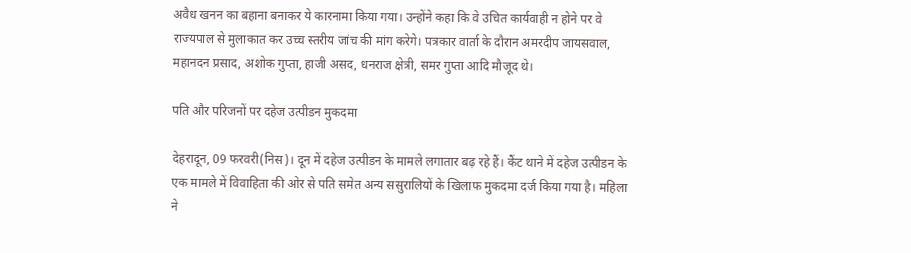अवैध खनन का बहाना बनाकर ये कारनामा किया गया। उन्होंने कहा कि वे उचित कार्यवाही न होने पर वे राज्यपाल से मुलाकात कर उच्च स्तरीय जांच की मांग करेगे। पत्रकार वार्ता के दौरान अमरदीप जायसवाल, महानदन प्रसाद, अशोक गुप्ता, हाजी असद, धनराज क्षेत्री, समर गुप्ता आदि मौजूद थे।

पति और परिजनों पर दहेज उत्पीडन मुकदमा

देहरादून, 09 फरवरी(निस)। दून में दहेज उत्पीडन के मामले लगातार बढ़ रहे हैं। कैंट थाने में दहेज उत्पीडन के एक मामले में विवाहिता की ओर से पति समेत अन्य ससुरालियों के खिलाफ मुकदमा दर्ज किया गया है। महिला ने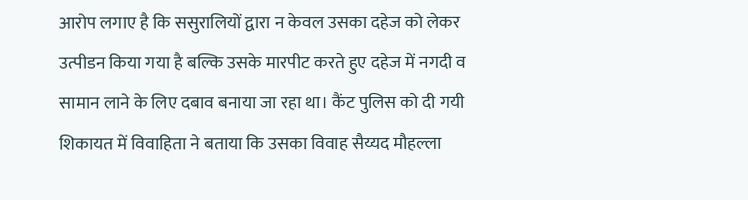आरोप लगाए है कि ससुरालियों द्वारा न केवल उसका दहेज को लेकर उत्पीडन किया गया है बल्कि उसके मारपीट करते हुए दहेज में नगदी व सामान लाने के लिए दबाव बनाया जा रहा था। कैंट पुलिस को दी गयी शिकायत में विवाहिता ने बताया कि उसका विवाह सैय्यद मौहल्ला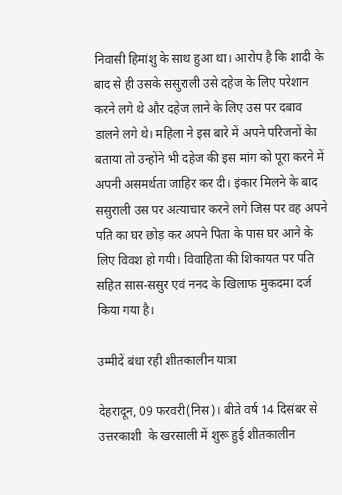निवासी हिमांशु के साथ हुआ था। आरोप है कि शादी के बाद से ही उसके ससुराली उसे दहेज के लिए परेशान करने लगे थे और दहेज लाने के लिए उस पर दबाव डालने लगे थे। महिला ने इस बारे में अपने परिजनों केा बताया तो उन्होंने भी दहेज की इस मांग को पूरा करने में अपनी असमर्थता जाहिर कर दी। इंकार मिलने के बाद ससुराली उस पर अत्याचार करने लगे जिस पर वह अपने पति का घर छोड़ कर अपने पिता के पास घर आने के लिए विवश हो गयी। विवाहिता की शिकायत पर पति सहित सास-ससुर एवं ननद के खिलाफ मुकदमा दर्ज किया गया है।

उम्मीदें बंधा रही शीतकालीन यात्रा

देहरादून, 09 फरवरी(निस)। बीते वर्ष 14 दिसंबर से उत्तरकाशी  के खरसाली में शुरू हुई शीतकालीन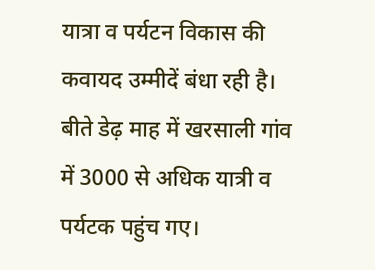यात्रा व पर्यटन विकास की कवायद उम्मीदें बंधा रही है। बीते डेढ़ माह में खरसाली गांव में 3000 से अधिक यात्री व पर्यटक पहुंच गए।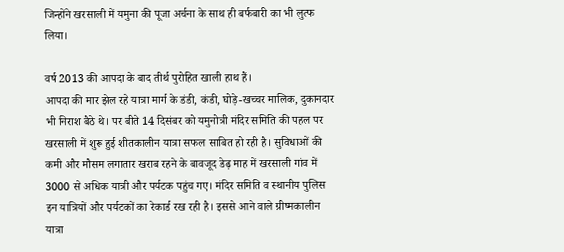जिन्होंने खरसाली में यमुना की पूजा अर्चना के साथ ही बर्फबारी का भी लुत्फ लिया।

वर्ष 2013 की आपदा के बाद तीर्थ पुरोहित खाली हाथ हैं।
आपदा की मार झेल रहे यात्रा मार्ग के डंडी, कंडी, घोड़े-खच्चर मालिक, दुकानदार भी निराश बैठे थे। पर बीते 14 दिसंबर को यमुनोत्री मंदिर समिति की पहल पर खरसाली में शुरू हुई शीतकालीन यात्रा सफल साबित हो रही है। सुविधाओं की कमी और मौसम लगातार खराब रहने के बावजूद डेढ़ माह में खरसाली गांव में 3000 से अधिक यात्री और पर्यटक पहुंच गए। मंदिर समिति व स्थानीय पुलिस इन यात्रियों और पर्यटकों का रेकार्ड रख रही है। इससे आने वाले ग्रीष्मकालीन यात्रा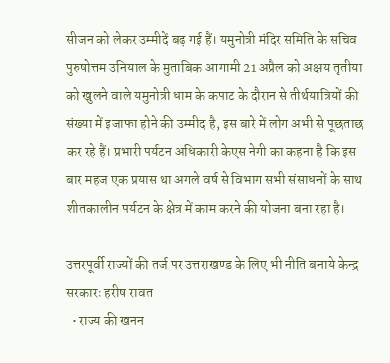सीजन को लेकर उम्मीदें बढ़ गई हैं। यमुनोत्री मंदिर समिति के सचिव पुरुषोत्तम उनियाल के मुताबिक आगामी 21 अप्रैल को अक्षय तृतीया को खुलने वाले यमुनोत्री धाम के कपाट के दौरान से तीर्थयात्रियों की संख्या में इजाफा होने की उम्मीद है, इस बारे में लोग अभी से पूछताछ कर रहे हैं। प्रभारी पर्यटन अधिकारी केएस नेगी का कहना है कि इस बार महज एक प्रयास था अगले वर्ष से विभाग सभी संसाधनों के साथ शीतकालीन पर्यटन के क्षेत्र में काम करने की योजना बना रहा है।

उत्तरपूर्वी राज्यों की तर्ज पर उत्तराखण्ड के लिए भी नीति बनाये केन्द्र सरकारः हरीष रावत
  • राज्य की खनन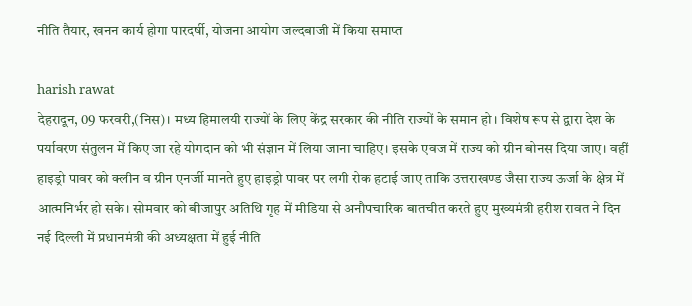नीति तैयार, खनन कार्य होगा पारदर्षी, योजना आयोग जल्दबाजी में किया समाप्त

harish rawat
देहरादून, 09 फरवरी,(निस)। मध्य हिमालयी राज्यों के लिए केंद्र सरकार की नीति राज्यों के समान हो। विशेष रूप से द्वारा देश के पर्यावरण संतुलन में किए जा रहे योगदान को भी संज्ञान में लिया जाना चाहिए। इसके एवज में राज्य को ग्रीन बोनस दिया जाए। वहीं हाइड्रो पावर को क्लीन व ग्रीन एनर्जी मानते हुए हाइड्रो पावर पर लगी रोक हटाई जाए ताकि उत्तराखण्ड जैसा राज्य ऊर्जा के क्षेत्र में आत्मनिर्भर हो सके। सोमवार को बीजापुर अतिथि गृह में मीडिया से अनौपचारिक बातचीत करते हुए मुख्यमंत्री हरीश रावत ने दिन नई दिल्ली में प्रधानमंत्री की अध्यक्षता में हुई नीति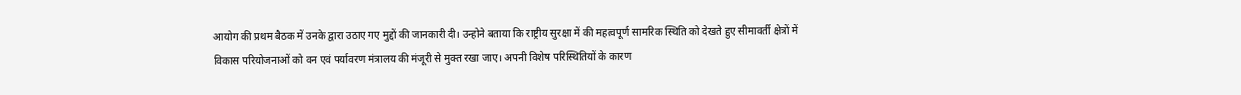आयोग की प्रथम बैठक में उनके द्वारा उठाए गए मुद्दों की जानकारी दी। उन्होने बताया कि राष्ट्रीय सुरक्षा में की महत्वपूर्ण सामरिक स्थिति को देखते हुए सीमावर्ती क्षेत्रों में विकास परियोजनाओं को वन एवं पर्यावरण मंत्रालय की मंजूरी से मुक्त रखा जाए। अपनी विशेष परिस्थितियों के कारण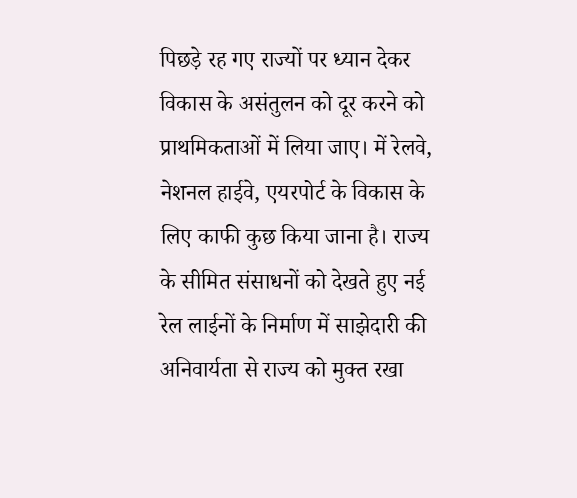पिछड़े रह गए राज्यों पर ध्यान देकर विकास के असंतुलन को दूर करने को प्राथमिकताओं में लिया जाए। में रेलवे, नेशनल हाईवे, एयरपोर्ट के विकास के लिए काफी कुछ किया जाना है। राज्य के सीमित संसाधनों को देखते हुए नई रेल लाईनों के निर्माण में साझेदारी की अनिवार्यता से राज्य को मुक्त रखा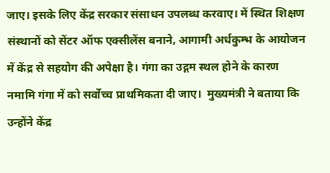जाए। इसके लिए केंद्र सरकार संसाधन उपलब्ध करवाए। में स्थित शिक्षण संस्थानों को सेंटर ऑफ एक्सीलेंस बनाने, आगामी अर्धकुम्भ के आयोजन में केंद्र से सहयोग की अपेक्षा है। गंगा का उद्गम स्थल होने के कारण नमामि गंगा में को सर्वोच्च प्राथमिकता दी जाए।  मुख्यमंत्री ने बताया कि  उन्होंने केंद्र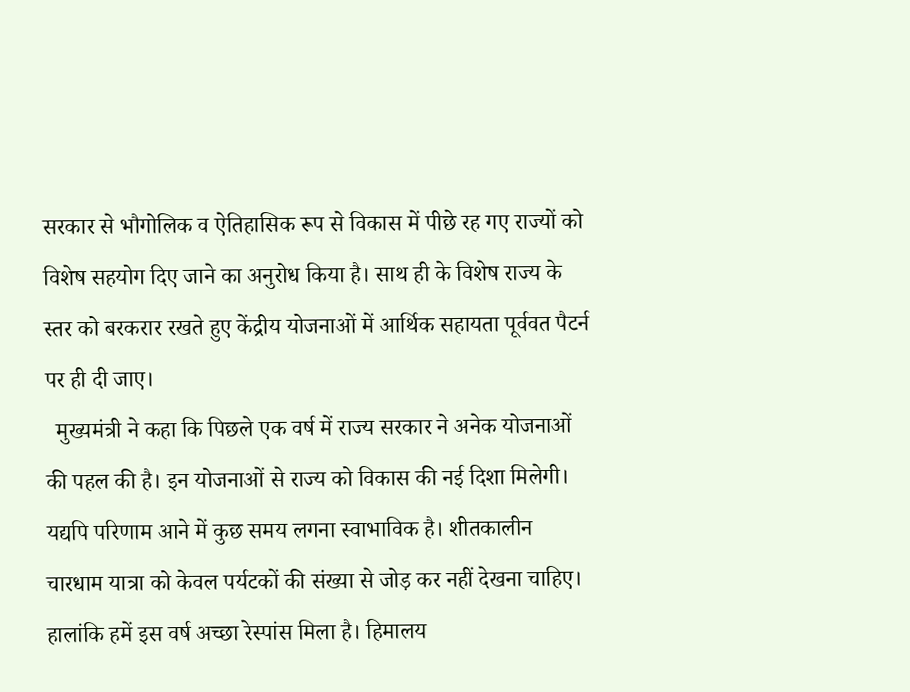सरकार से भौगोलिक व ऐतिहासिक रूप से विकास में पीछे रह गए राज्यों को विशेष सहयोग दिए जाने का अनुरोध किया है। साथ ही के विशेष राज्य के स्तर को बरकरार रखते हुए केंद्रीय योजनाओं में आर्थिक सहायता पूर्ववत पैटर्न पर ही दी जाए।
  मुख्यमंत्री ने कहा कि पिछले एक वर्ष में राज्य सरकार ने अनेक योजनाओं की पहल की है। इन योजनाओं से राज्य को विकास की नई दिशा मिलेगी। यद्यपि परिणाम आने में कुछ समय लगना स्वाभाविक है। शीतकालीन चारधाम यात्रा को केवल पर्यटकों की संख्या से जोड़ कर नहीं देखना चाहिए। हालांकि हमें इस वर्ष अच्छा रेस्पांस मिला है। हिमालय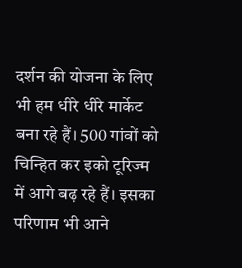दर्शन की योजना के लिए भी हम धीरे धीरे मार्केट बना रहे हैं। 500 गांवों को चिन्हित कर इको टूरिज्म में आगे बढ़ रहे हैं। इसका परिणाम भी आने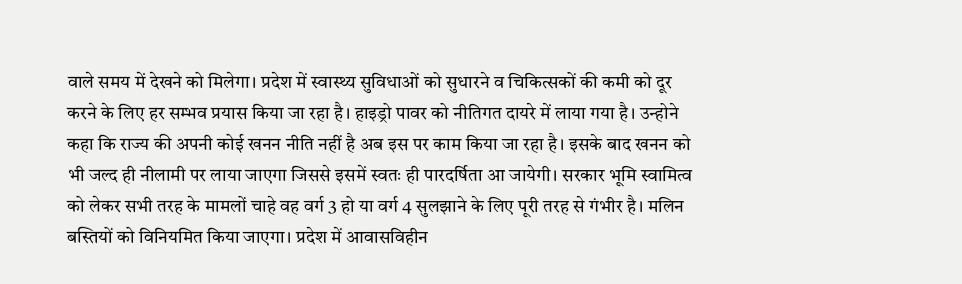वाले समय में देखने को मिलेगा। प्रदेश में स्वास्थ्य सुविधाओं को सुधारने व चिकित्सकों की कमी को दूर करने के लिए हर सम्भव प्रयास किया जा रहा है। हाइड्रो पावर को नीतिगत दायरे में लाया गया है। उन्होने कहा कि राज्य की अपनी कोई खनन नीति नहीं है अब इस पर काम किया जा रहा है। इसके बाद खनन को भी जल्द ही नीलामी पर लाया जाएगा जिससे इसमें स्वतः ही पारदर्षिता आ जायेगी। सरकार भूमि स्वामित्व को लेकर सभी तरह के मामलों चाहे वह वर्ग 3 हो या वर्ग 4 सुलझाने के लिए पूरी तरह से गंभीर है। मलिन बस्तियों को विनियमित किया जाएगा। प्रदेश में आवासविहीन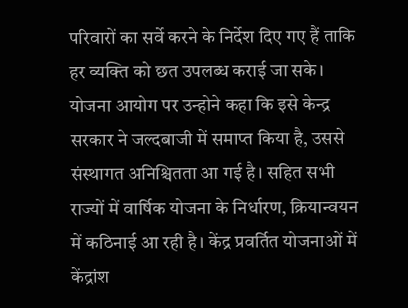परिवारों का सर्वे करने के निर्देश दिए गए हैं ताकि हर व्यक्ति को छत उपलब्ध कराई जा सके। योजना आयोग पर उन्होने कहा कि इसे केन्द्र सरकार ने जल्दबाजी में समाप्त किया है, उससे संस्थागत अनिश्चितता आ गई है। सहित सभी राज्यों में वार्षिक योजना के निर्धारण, क्रियान्वयन में कठिनाई आ रही है। केंद्र प्रवर्तित योजनाओं में केंद्रांश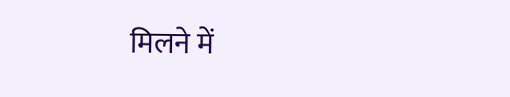मिलने में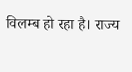विलम्ब हो रहा है। राज्य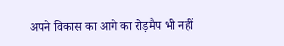अपने विकास का आगे का रोड़मैप भी नहीं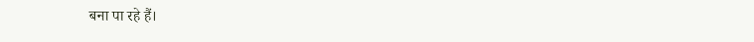बना पा रहे हैं।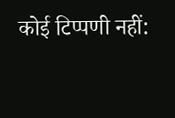कोई टिप्पणी नहीं: